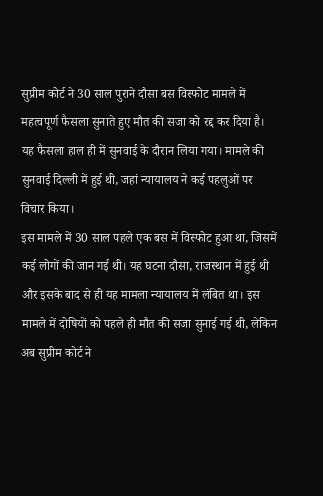सुप्रीम कोर्ट ने 30 साल पुराने दौसा बस विस्फोट मामले में महत्वपूर्ण फैसला सुनाते हुए मौत की सजा को रद्द कर दिया है। यह फैसला हाल ही में सुनवाई के दौरान लिया गया। मामले की सुनवाई दिल्ली में हुई थी, जहां न्यायालय ने कई पहलुओं पर विचार किया।
इस मामले में 30 साल पहले एक बस में विस्फोट हुआ था, जिसमें कई लोगों की जान गई थी। यह घटना दौसा, राजस्थान में हुई थी और इसके बाद से ही यह मामला न्यायालय में लंबित था। इस मामले में दोषियों को पहले ही मौत की सजा सुनाई गई थी, लेकिन अब सुप्रीम कोर्ट ने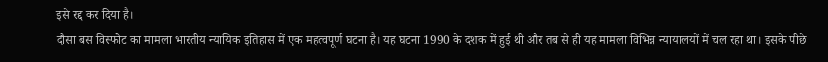इसे रद्द कर दिया है।
दौसा बस विस्फोट का मामला भारतीय न्यायिक इतिहास में एक महत्वपूर्ण घटना है। यह घटना 1990 के दशक में हुई थी और तब से ही यह मामला विभिन्न न्यायालयों में चल रहा था। इसके पीछे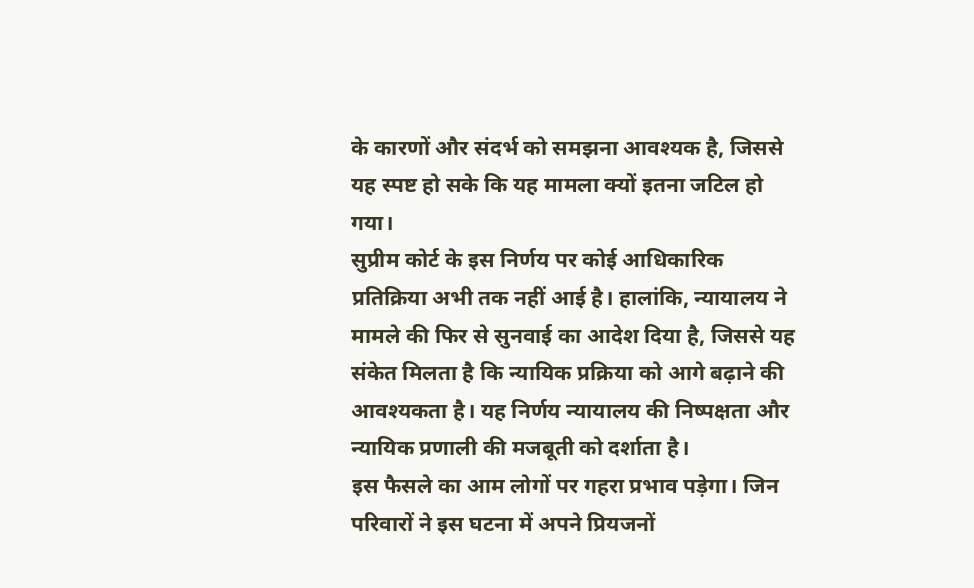के कारणों और संदर्भ को समझना आवश्यक है, जिससे यह स्पष्ट हो सके कि यह मामला क्यों इतना जटिल हो गया।
सुप्रीम कोर्ट के इस निर्णय पर कोई आधिकारिक प्रतिक्रिया अभी तक नहीं आई है। हालांकि, न्यायालय ने मामले की फिर से सुनवाई का आदेश दिया है, जिससे यह संकेत मिलता है कि न्यायिक प्रक्रिया को आगे बढ़ाने की आवश्यकता है। यह निर्णय न्यायालय की निष्पक्षता और न्यायिक प्रणाली की मजबूती को दर्शाता है।
इस फैसले का आम लोगों पर गहरा प्रभाव पड़ेगा। जिन परिवारों ने इस घटना में अपने प्रियजनों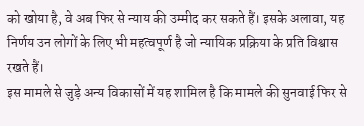को खोया है, वे अब फिर से न्याय की उम्मीद कर सकते हैं। इसके अलावा, यह निर्णय उन लोगों के लिए भी महत्वपूर्ण है जो न्यायिक प्रक्रिया के प्रति विश्वास रखते हैं।
इस मामले से जुड़े अन्य विकासों में यह शामिल है कि मामले की सुनवाई फिर से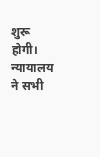शुरू होगी। न्यायालय ने सभी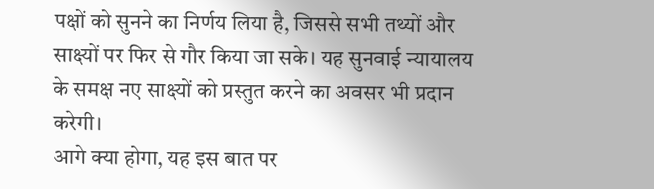पक्षों को सुनने का निर्णय लिया है, जिससे सभी तथ्यों और साक्ष्यों पर फिर से गौर किया जा सके। यह सुनवाई न्यायालय के समक्ष नए साक्ष्यों को प्रस्तुत करने का अवसर भी प्रदान करेगी।
आगे क्या होगा, यह इस बात पर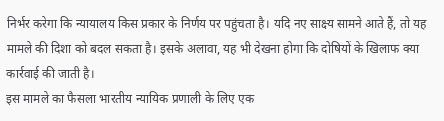निर्भर करेगा कि न्यायालय किस प्रकार के निर्णय पर पहुंचता है। यदि नए साक्ष्य सामने आते हैं, तो यह मामले की दिशा को बदल सकता है। इसके अलावा, यह भी देखना होगा कि दोषियों के खिलाफ क्या कार्रवाई की जाती है।
इस मामले का फैसला भारतीय न्यायिक प्रणाली के लिए एक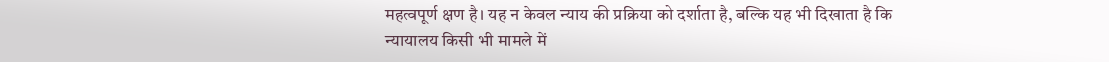महत्वपूर्ण क्षण है। यह न केवल न्याय की प्रक्रिया को दर्शाता है, बल्कि यह भी दिखाता है कि न्यायालय किसी भी मामले में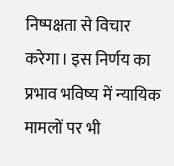निष्पक्षता से विचार करेगा। इस निर्णय का प्रभाव भविष्य में न्यायिक मामलों पर भी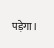पड़ेगा।